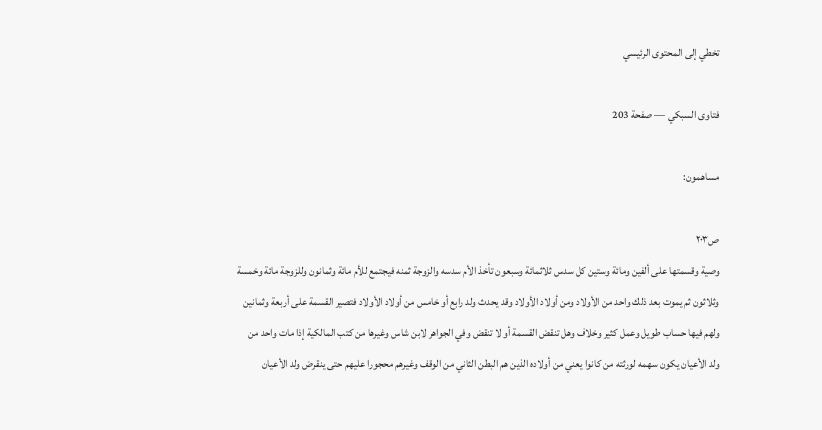تخطي إلى المحتوى الرئيسي

فتاوى السبكي — صفحة 203

مساهمون:

ص٢٠٣
وصية وقسمتها على ألفين ومائة وستين كل سدس ثلاثمائة وسبعون تأخذ الأم سدسه والزوجة ثمنه فيجتمع للأم مائة وثمانون وللزوجة مائة وخمسة وثلاثون ثم يموت بعد ذلك واحد من الأولاد ومن أولاد الأولاد وقد يحدث ولد رابع أو خامس من أولاد الأولاد فتصير القسمة على أربعة وثمانين ولهم فيها حساب طويل وعمل كثير وخلاف وهل تنقض القسمة أو لا تنقض وفي الجواهر لابن شاس وغيرها من كتب المالكية إذا مات واحد من ولد الأعيان يكون سهمه لورثته من كانوا يعني من أولاده الذين هم البطن الثاني من الوقف وغيرهم محجورا عليهم حتى ينقرض ولد الأعيان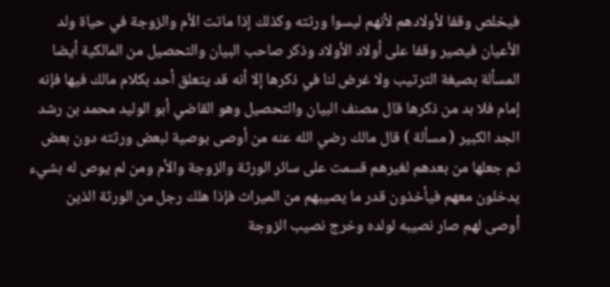فيخلص وقفا لأولادهم لأنهم ليسوا ورثته وكذلك إذا ماتت الأم والزوجة في حياة ولد الأعيان فيصير وقفا على أولاد الأولاد وذكر صاحب البيان والتحصيل من المالكية أيضا المسألة بصيغة الترتيب ولا غرض لنا في ذكرها إلا أنه قد يتعلق أحد بكلام مالك فيها فإنه إمام فلا بد من ذكرها قال مصنف البيان والتحصيل وهو القاضي أبو الوليد محمد بن رشد الجد الكبير ( مسألة ) قال مالك رضي الله عنه من أوصى بوصية لبعض ورثته دون بعض ثم جعلها من بعدهم لغيرهم قسمت على سائر الورثة والزوجة والأم ومن لم يوص له بشيء يدخلون معهم فيأخذون قدر ما يصيبهم من الميراث فإذا هلك رجل من الورثة الذين أوصى لهم صار نصيبه لولده وخرج نصيب الزوجة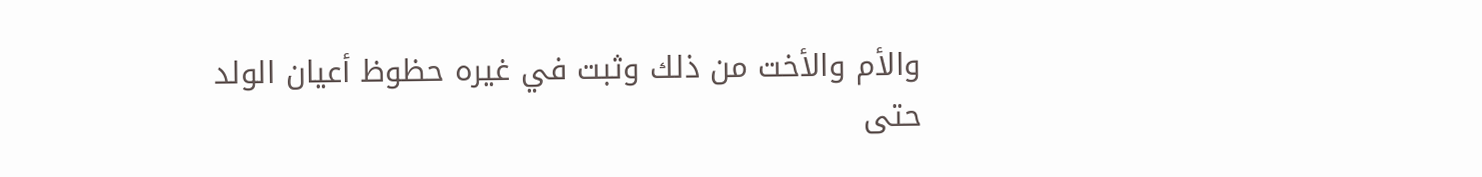والأم والأخت من ذلك وثبت في غيره حظوظ أعيان الولد حتى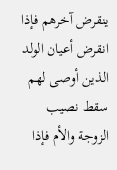ينقرض آخرهم فإذا انقرض أعيان الولد الذين أوصى لهم سقط نصيب الزوجة والأم فإذا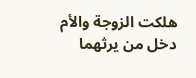هلكت الزوجة والأم دخل من يرثهما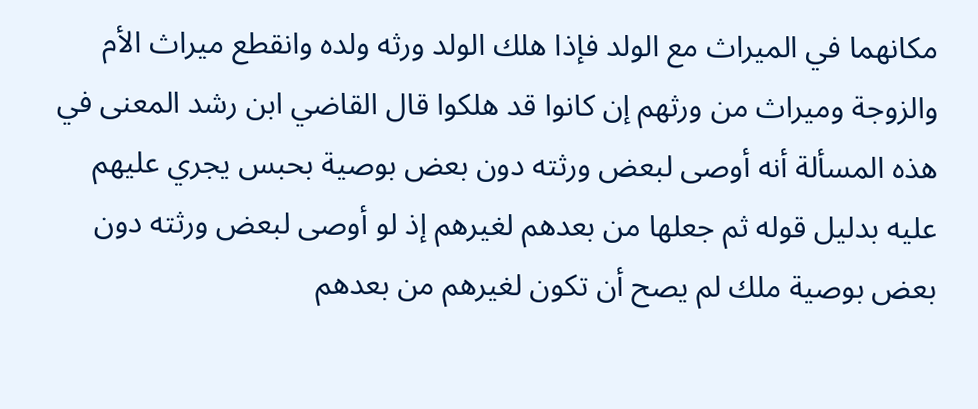مكانهما في الميراث مع الولد فإذا هلك الولد ورثه ولده وانقطع ميراث الأم والزوجة وميراث من ورثهم إن كانوا قد هلكوا قال القاضي ابن رشد المعنى في هذه المسألة أنه أوصى لبعض ورثته دون بعض بوصية بحبس يجري عليهم عليه بدليل قوله ثم جعلها من بعدهم لغيرهم إذ لو أوصى لبعض ورثته دون بعض بوصية ملك لم يصح أن تكون لغيرهم من بعدهم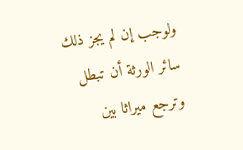ولوجب إن لم يجز ذلك سائر الورثة أن تبطل وترجع ميراثا بين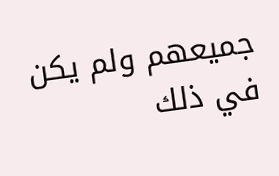جميعهم ولم يكن في ذلك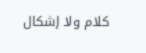كلام ولا إشكال